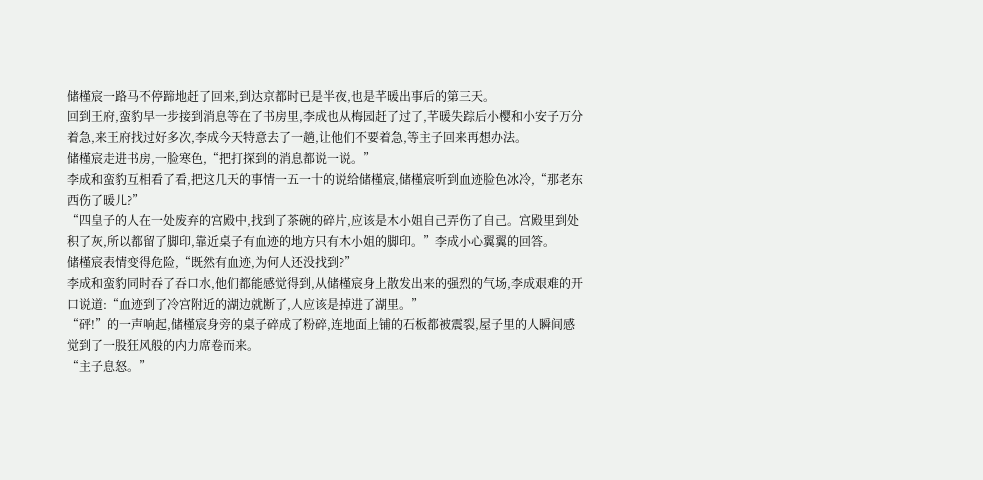储槿宸一路马不停蹄地赶了回来,到达京都时已是半夜,也是芊暖出事后的第三天。
回到王府,蛮豹早一步接到消息等在了书房里,李成也从梅园赶了过了,芊暖失踪后小樱和小安子万分着急,来王府找过好多次,李成今天特意去了一趟,让他们不要着急,等主子回来再想办法。
储槿宸走进书房,一脸寒色,“把打探到的消息都说一说。”
李成和蛮豹互相看了看,把这几天的事情一五一十的说给储槿宸,储槿宸听到血迹脸色冰冷,“那老东西伤了暖儿?”
“四皇子的人在一处废弃的宫殿中,找到了茶碗的碎片,应该是木小姐自己弄伤了自己。宫殿里到处积了灰,所以都留了脚印,靠近桌子有血迹的地方只有木小姐的脚印。”李成小心翼翼的回答。
储槿宸表情变得危险,“既然有血迹,为何人还没找到?”
李成和蛮豹同时吞了吞口水,他们都能感觉得到,从储槿宸身上散发出来的强烈的气场,李成艰难的开口说道:“血迹到了冷宫附近的湖边就断了,人应该是掉进了湖里。”
“砰!”的一声响起,储槿宸身旁的桌子碎成了粉碎,连地面上铺的石板都被震裂,屋子里的人瞬间感觉到了一股狂风般的内力席卷而来。
“主子息怒。”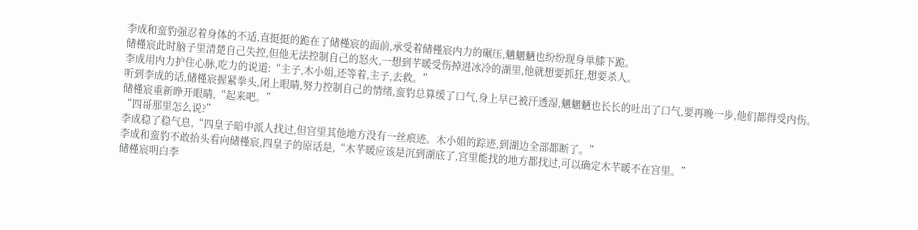李成和蛮豹强忍着身体的不适,直挺挺的跪在了储槿宸的面前,承受着储槿宸内力的碾压,魑魍魉也纷纷现身单膝下跪。
储槿宸此时脑子里清楚自己失控,但他无法控制自己的怒火,一想到芊暖受伤掉进冰冷的湖里,他就想要抓狂,想要杀人。
李成用内力护住心脉,吃力的说道:“主子,木小姐,还等着,主子,去救。”
听到李成的话,储槿宸握紧拳头,闭上眼睛,努力控制自己的情绪,蛮豹总算缓了口气,身上早已被汗透湿,魑魍魉也长长的吐出了口气,要再晚一步,他们都得受内伤。
储槿宸重新睁开眼睛,“起来吧。”
“四哥那里怎么说?”
李成稳了稳气息,“四皇子暗中派人找过,但宫里其他地方没有一丝痕迹。木小姐的踪迹,到湖边全部都断了。”
李成和蛮豹不敢抬头看向储槿宸,四皇子的原话是,“木芊暖应该是沉到湖底了,宫里能找的地方都找过,可以确定木芊暖不在宫里。”
储槿宸明白李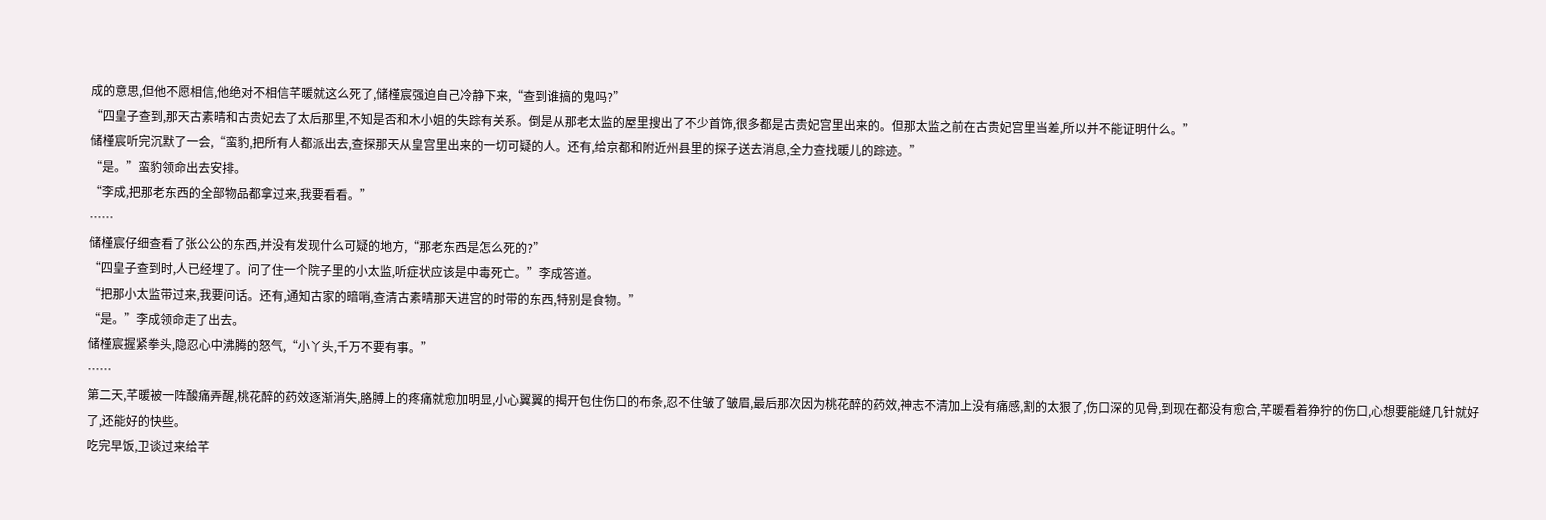成的意思,但他不愿相信,他绝对不相信芊暖就这么死了,储槿宸强迫自己冷静下来,“查到谁搞的鬼吗?”
“四皇子查到,那天古素晴和古贵妃去了太后那里,不知是否和木小姐的失踪有关系。倒是从那老太监的屋里搜出了不少首饰,很多都是古贵妃宫里出来的。但那太监之前在古贵妃宫里当差,所以并不能证明什么。”
储槿宸听完沉默了一会,“蛮豹,把所有人都派出去,查探那天从皇宫里出来的一切可疑的人。还有,给京都和附近州县里的探子送去消息,全力查找暖儿的踪迹。”
“是。”蛮豹领命出去安排。
“李成,把那老东西的全部物品都拿过来,我要看看。”
……
储槿宸仔细查看了张公公的东西,并没有发现什么可疑的地方,“那老东西是怎么死的?”
“四皇子查到时,人已经埋了。问了住一个院子里的小太监,听症状应该是中毒死亡。”李成答道。
“把那小太监带过来,我要问话。还有,通知古家的暗哨,查清古素晴那天进宫的时带的东西,特别是食物。”
“是。”李成领命走了出去。
储槿宸握紧拳头,隐忍心中沸腾的怒气,“小丫头,千万不要有事。”
……
第二天,芊暖被一阵酸痛弄醒,桃花醉的药效逐渐消失,胳膊上的疼痛就愈加明显,小心翼翼的揭开包住伤口的布条,忍不住皱了皱眉,最后那次因为桃花醉的药效,神志不清加上没有痛感,割的太狠了,伤口深的见骨,到现在都没有愈合,芊暖看着狰狞的伤口,心想要能缝几针就好了,还能好的快些。
吃完早饭,卫谈过来给芊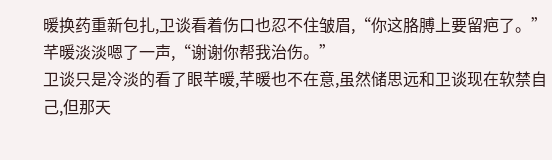暖换药重新包扎,卫谈看着伤口也忍不住皱眉,“你这胳膊上要留疤了。”
芊暖淡淡嗯了一声,“谢谢你帮我治伤。”
卫谈只是冷淡的看了眼芊暖,芊暖也不在意,虽然储思远和卫谈现在软禁自己,但那天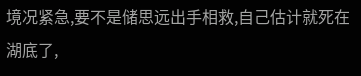境况紧急,要不是储思远出手相救,自己估计就死在湖底了,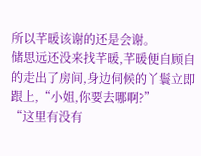所以芊暖该谢的还是会谢。
储思远还没来找芊暖,芊暖便自顾自的走出了房间,身边伺候的丫鬟立即跟上,“小姐,你要去哪啊?”
“这里有没有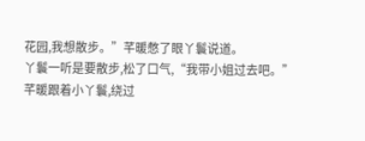花园,我想散步。”芊暖憋了眼丫鬟说道。
丫鬟一听是要散步,松了口气,“我带小姐过去吧。”
芊暖跟着小丫鬟,绕过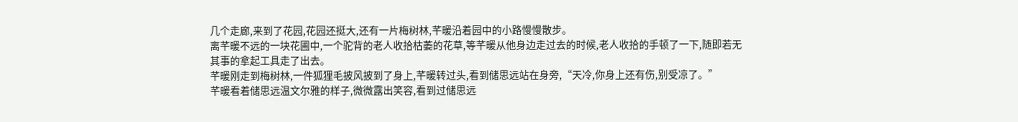几个走廊,来到了花园,花园还挺大,还有一片梅树林,芊暖沿着园中的小路慢慢散步。
离芊暖不远的一块花圃中,一个驼背的老人收拾枯萎的花草,等芊暖从他身边走过去的时候,老人收拾的手顿了一下,随即若无其事的拿起工具走了出去。
芊暖刚走到梅树林,一件狐狸毛披风披到了身上,芊暖转过头,看到储思远站在身旁,“天冷,你身上还有伤,别受凉了。”
芊暖看着储思远温文尔雅的样子,微微露出笑容,看到过储思远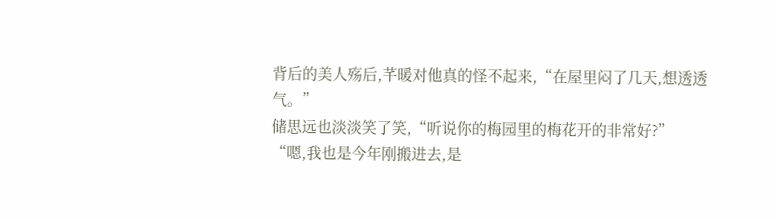背后的美人殇后,芊暖对他真的怪不起来,“在屋里闷了几天,想透透气。”
储思远也淡淡笑了笑,“听说你的梅园里的梅花开的非常好?”
“嗯,我也是今年刚搬进去,是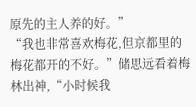原先的主人养的好。”
“我也非常喜欢梅花,但京都里的梅花都开的不好。”储思远看着梅林出神,“小时候我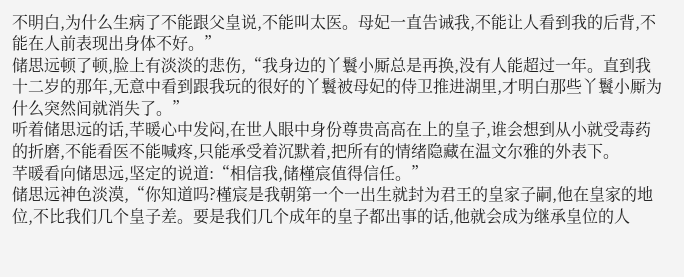不明白,为什么生病了不能跟父皇说,不能叫太医。母妃一直告诫我,不能让人看到我的后背,不能在人前表现出身体不好。”
储思远顿了顿,脸上有淡淡的悲伤,“我身边的丫鬟小厮总是再换,没有人能超过一年。直到我十二岁的那年,无意中看到跟我玩的很好的丫鬟被母妃的侍卫推进湖里,才明白那些丫鬟小厮为什么突然间就消失了。”
听着储思远的话,芊暖心中发闷,在世人眼中身份尊贵高高在上的皇子,谁会想到从小就受毒药的折磨,不能看医不能喊疼,只能承受着沉默着,把所有的情绪隐藏在温文尔雅的外表下。
芊暖看向储思远,坚定的说道:“相信我,储槿宸值得信任。”
储思远神色淡漠,“你知道吗?槿宸是我朝第一个一出生就封为君王的皇家子嗣,他在皇家的地位,不比我们几个皇子差。要是我们几个成年的皇子都出事的话,他就会成为继承皇位的人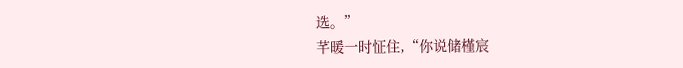选。”
芊暖一时怔住,“你说储槿宸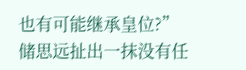也有可能继承皇位?”
储思远扯出一抹没有任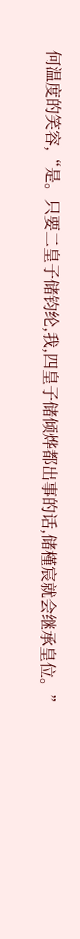何温度的笑容,“是。只要二皇子储钧纶,我,四皇子储倾烨都出事的话,储槿宸就会继承皇位。”